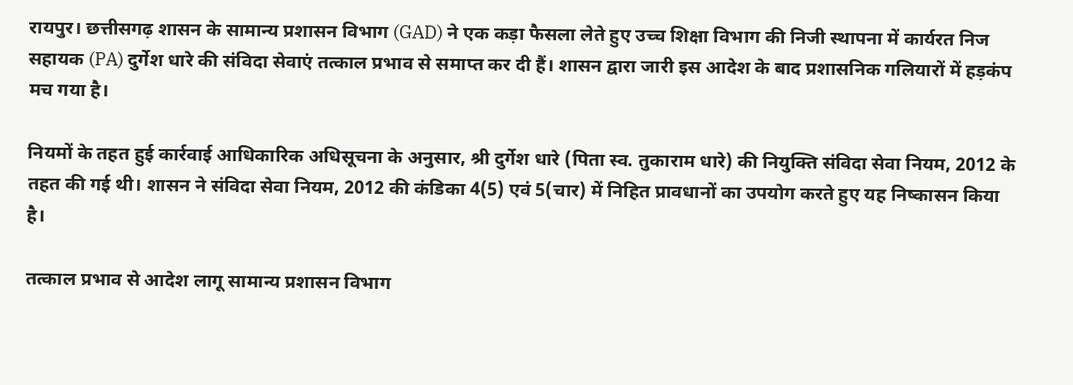रायपुर। छत्तीसगढ़ शासन के सामान्य प्रशासन विभाग (GAD) ने एक कड़ा फैसला लेते हुए उच्च शिक्षा विभाग की निजी स्थापना में कार्यरत निज सहायक (PA) दुर्गेश धारे की संविदा सेवाएं तत्काल प्रभाव से समाप्त कर दी हैं। शासन द्वारा जारी इस आदेश के बाद प्रशासनिक गलियारों में हड़कंप मच गया है।

नियमों के तहत हुई कार्रवाई आधिकारिक अधिसूचना के अनुसार, श्री दुर्गेश धारे (पिता स्व. तुकाराम धारे) की नियुक्ति संविदा सेवा नियम, 2012 के तहत की गई थी। शासन ने संविदा सेवा नियम, 2012 की कंडिका 4(5) एवं 5(चार) में निहित प्रावधानों का उपयोग करते हुए यह निष्कासन किया है।

तत्काल प्रभाव से आदेश लागू सामान्य प्रशासन विभाग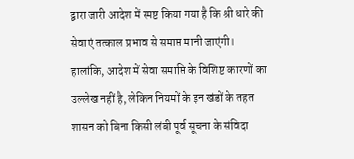द्वारा जारी आदेश में स्पष्ट किया गया है कि श्री धारे की सेवाएं तत्काल प्रभाव से समाप्त मानी जाएंगी। हालांकि, आदेश में सेवा समाप्ति के विशिष्ट कारणों का उल्लेख नहीं है, लेकिन नियमों के इन खंडों के तहत शासन को बिना किसी लंबी पूर्व सूचना के संविदा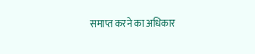समाप्त करने का अधिकार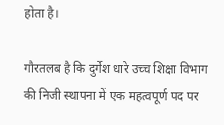होता है।

गौरतलब है कि दुर्गेश धारे उच्च शिक्षा विभाग की निजी स्थापना में एक महत्वपूर्ण पद पर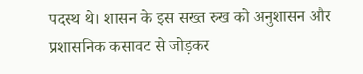पदस्थ थे। शासन के इस सख्त रुख को अनुशासन और प्रशासनिक कसावट से जोड़कर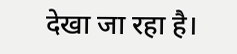देखा जा रहा है।